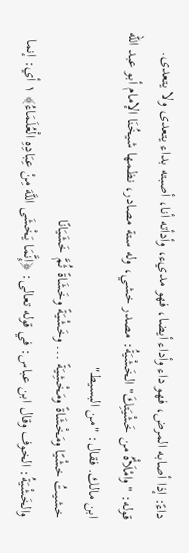داءً: إذا أصابه المرض، فهو داء وأداء أيضا، فهو مديء، وأدأته أنا، أصبته بداء يتعدى ولا يتعدى.
قوله: "وامْلَأْهُ من خَشْيَتِكَ" الخَشْيَةُ: مصدر خشي، وله ستة مصادر، نظمها شيخُنَا الإمام أبو عبد الله ابن مالك. فقال: "من البسيط"
خشيتُ خشْيًا ومَخْشَاةً ومَخْشِيَةً ... وخَشْيَةً وخَشَاةً ثُمَّ خَشَيَانًا
والخَشْيَةُ: الخوف وقال ابن عباس: في قوله تعالى: ﴿إِنَّمَا يَخْشَى اللَّهَ مِنْ عِبَادِهِ الْعُلَمَاءُ﴾ ١ أي: إنما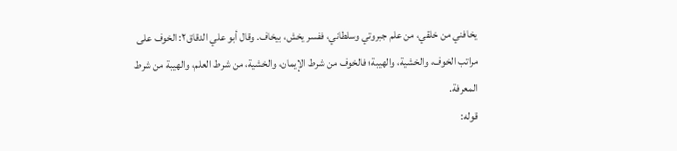يخافني من خلقي، من علم جبروتي وسلطاني، ففسر يخش، بيخاف. وقال أبو علي الدقاق٢: الخوف على مراتب الخوف، والخشية، والهيبة؛ فالخوف من شرط الإيمان، والخشية، من شرط العلم، والهيبة من شرط المعرفة.
قوله: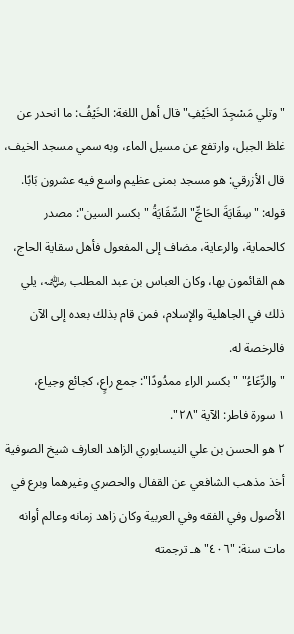"وتلي مَسْجِدَ الخَيْفِ" قال أهل اللغة: الخَيْفُ: ما انحدر عن غلظ الجبل، وارتفع عن مسيل الماء، وبه سمي مسجد الخيف، قال الأزرقي: هو مسجد بمنى عظيم واسع فيه عشرون بَابًا.
قوله: "سِقَايَةَ الحَاجِّ" السِّقَايَةُ "بكسر السين": مصدر كالحماية، والرعاية، مضاف إلى المفعول فأهل سقاية الحاج، هم القائمون بها، وكان العباس بن عبد المطلب ﵁، يلي ذلك في الجاهلية والإسلام، فمن قام بذلك بعده إلى الآن فالرخصة له.
"والرِّعَاءُ" "بكسر الراء ممدُودًا": جمع راعٍ، كجائع وجياع،
١ سورة فاطر: الآية "٢٨".
٢ هو الحسن بن علي النيسابوري الزاهد العارف شيخ الصوفية أخذ مذهب الشافعي عن القفال والحصري وغيرهما وبرع في الأصول وفي الفقه وفي العربية وكان زاهد زمانه وعالم أوانه مات سنة: "٤٠٦" هـ ترجمته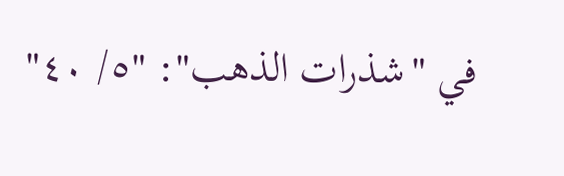في "شذرات الذهب": "٥/ ٤٠"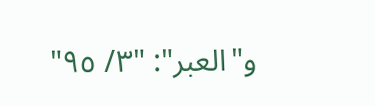و"العبر": "٣/ ٩٥"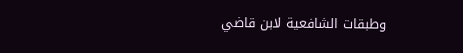وطبقات الشافعية لابن قاضي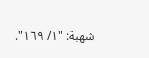شهبة: "١/ ١٦٩".